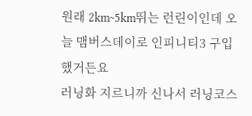원래 2km~5km뛰는 런린이인데 오늘 맴버스데이로 인피니티3 구입했거든요
러닝화 지르니까 신나서 러닝코스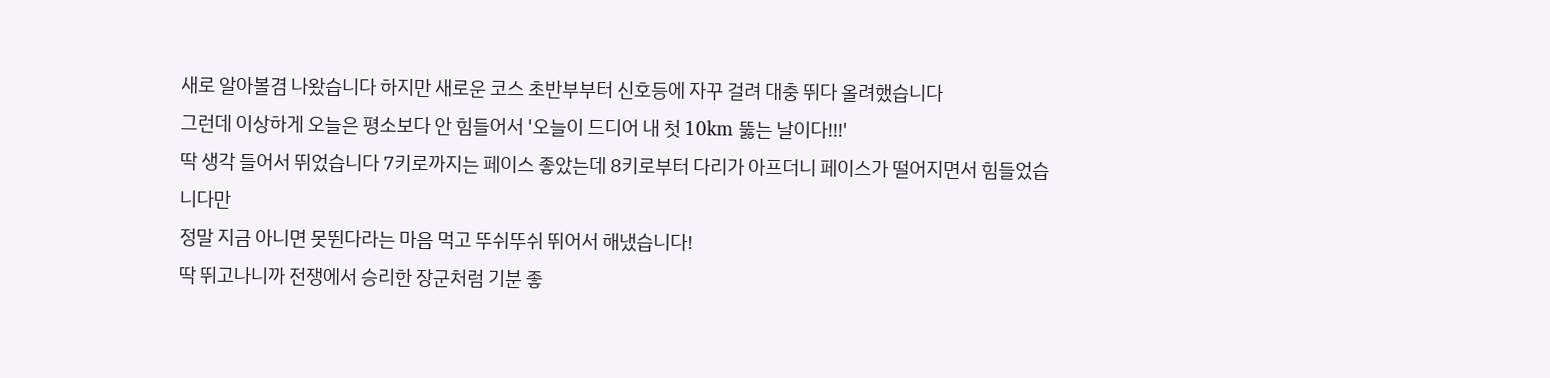새로 알아볼겸 나왔습니다 하지만 새로운 코스 초반부부터 신호등에 자꾸 걸려 대충 뛰다 올려했습니다
그런데 이상하게 오늘은 평소보다 안 힘들어서 '오늘이 드디어 내 첫 10km 뚫는 날이다!!!'
딱 생각 들어서 뛰었습니다 7키로까지는 페이스 좋았는데 8키로부터 다리가 아프더니 페이스가 떨어지면서 힘들었습니다만
정말 지금 아니면 못뛴다라는 마음 먹고 뚜쉬뚜쉬 뛰어서 해냈습니다!
딱 뛰고나니까 전쟁에서 승리한 장군처럼 기분 좋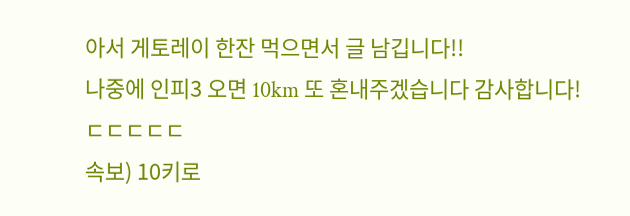아서 게토레이 한잔 먹으면서 글 남깁니다!!
나중에 인피3 오면 10km 또 혼내주겠습니다 감사합니다!
ㄷㄷㄷㄷㄷ
속보) 10키로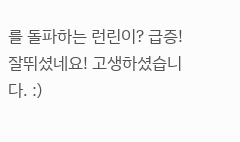를 돌파하는 런린이? 급증!
잘뛰셨네요! 고생하셨습니다. :)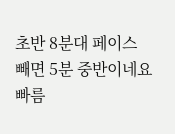초반 8분대 페이스 빼면 5분 중반이네요 빠름